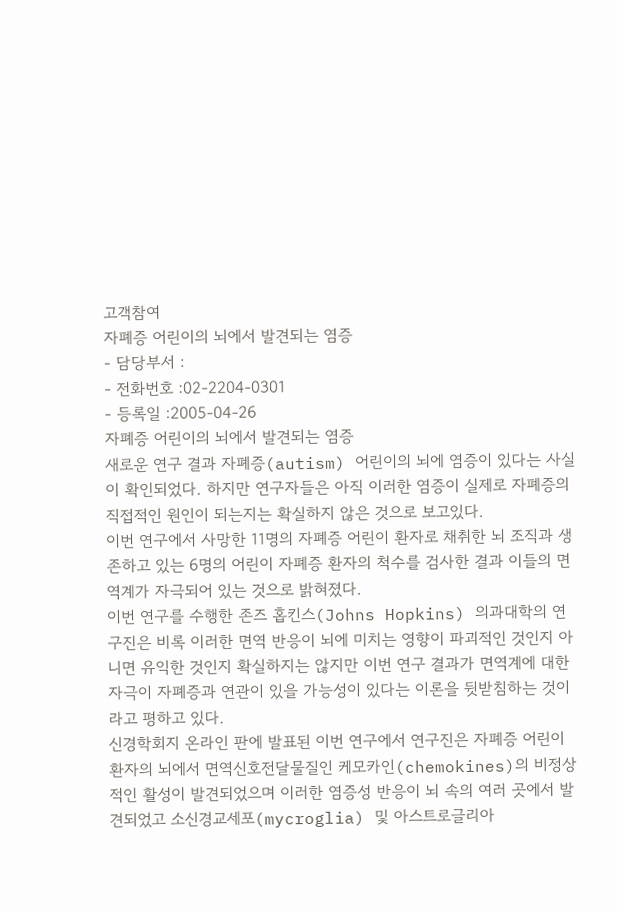고객참여
자폐증 어린이의 뇌에서 발견되는 염증
- 담당부서 :
- 전화번호 :02-2204-0301
- 등록일 :2005-04-26
자폐증 어린이의 뇌에서 발견되는 염증
새로운 연구 결과 자폐증(autism) 어린이의 뇌에 염증이 있다는 사실이 확인되었다. 하지만 연구자들은 아직 이러한 염증이 실제로 자폐증의 직접적인 원인이 되는지는 확실하지 않은 것으로 보고있다.
이번 연구에서 사망한 11명의 자폐증 어린이 환자로 채취한 뇌 조직과 생존하고 있는 6명의 어린이 자폐증 환자의 척수를 검사한 결과 이들의 면역계가 자극되어 있는 것으로 밝혀졌다.
이번 연구를 수행한 존즈 홉킨스(Johns Hopkins) 의과대학의 연구진은 비록 이러한 면역 반응이 뇌에 미치는 영향이 파괴적인 것인지 아니면 유익한 것인지 확실하지는 않지만 이번 연구 결과가 면역계에 대한 자극이 자폐증과 연관이 있을 가능성이 있다는 이론을 뒷받침하는 것이라고 평하고 있다.
신경학회지 온라인 판에 발표된 이번 연구에서 연구진은 자폐증 어린이 환자의 뇌에서 면역신호전달물질인 케모카인(chemokines)의 비정상적인 활성이 발견되었으며 이러한 염증성 반응이 뇌 속의 여러 곳에서 발견되었고 소신경교세포(mycroglia) 및 아스트로글리아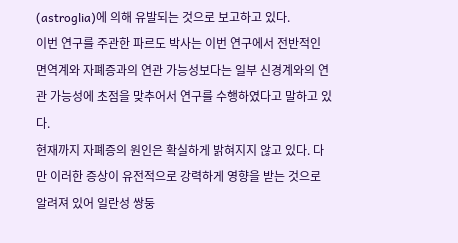(astroglia)에 의해 유발되는 것으로 보고하고 있다.
이번 연구를 주관한 파르도 박사는 이번 연구에서 전반적인 면역계와 자폐증과의 연관 가능성보다는 일부 신경계와의 연관 가능성에 초점을 맞추어서 연구를 수행하였다고 말하고 있다.
현재까지 자폐증의 원인은 확실하게 밝혀지지 않고 있다. 다만 이러한 증상이 유전적으로 강력하게 영향을 받는 것으로 알려져 있어 일란성 쌍둥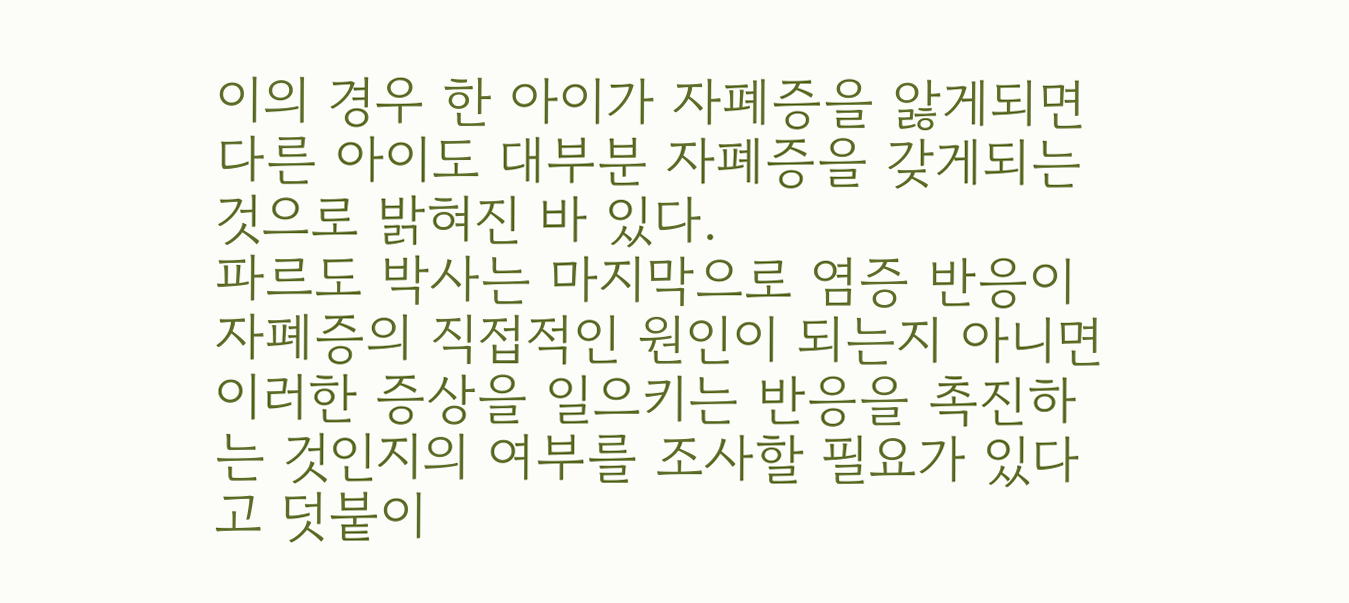이의 경우 한 아이가 자폐증을 앓게되면 다른 아이도 대부분 자폐증을 갖게되는 것으로 밝혀진 바 있다.
파르도 박사는 마지막으로 염증 반응이 자폐증의 직접적인 원인이 되는지 아니면 이러한 증상을 일으키는 반응을 촉진하는 것인지의 여부를 조사할 필요가 있다고 덧붙이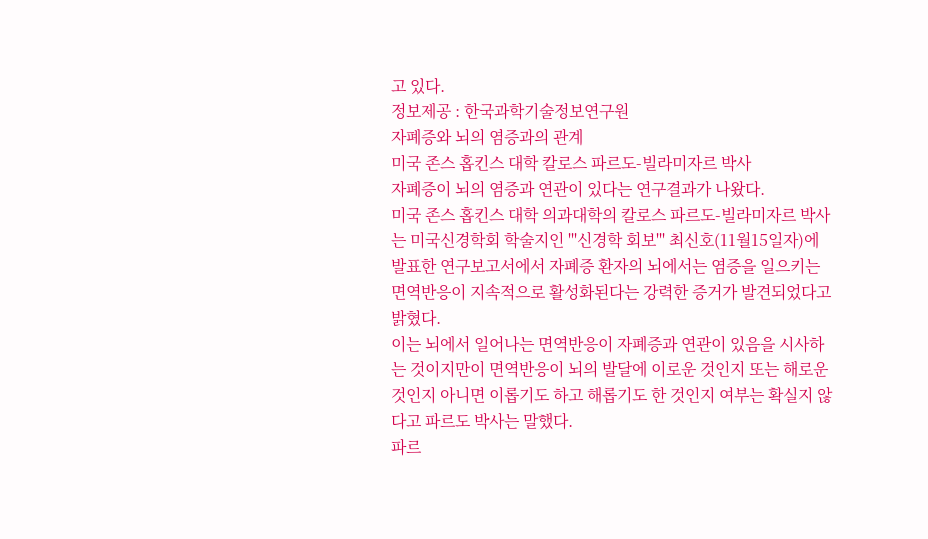고 있다.
정보제공 : 한국과학기술정보연구원
자폐증와 뇌의 염증과의 관계
미국 존스 홉킨스 대학 칼로스 파르도-빌라미자르 박사
자폐증이 뇌의 염증과 연관이 있다는 연구결과가 나왔다.
미국 존스 홉킨스 대학 의과대학의 칼로스 파르도-빌라미자르 박사는 미국신경학회 학술지인 '''신경학 회보''' 최신호(11월15일자)에 발표한 연구보고서에서 자폐증 환자의 뇌에서는 염증을 일으키는 면역반응이 지속적으로 활성화된다는 강력한 증거가 발견되었다고 밝혔다.
이는 뇌에서 일어나는 면역반응이 자폐증과 연관이 있음을 시사하는 것이지만이 면역반응이 뇌의 발달에 이로운 것인지 또는 해로운 것인지 아니면 이롭기도 하고 해롭기도 한 것인지 여부는 확실지 않다고 파르도 박사는 말했다.
파르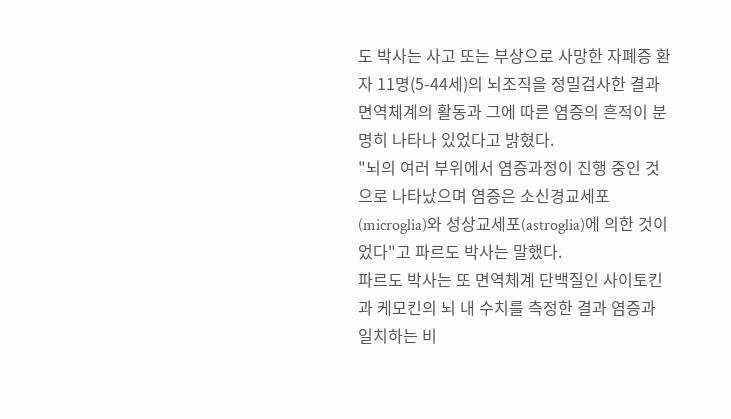도 박사는 사고 또는 부상으로 사망한 자폐증 환자 11명(5-44세)의 뇌조직을 정밀검사한 결과 면역체계의 활동과 그에 따른 염증의 흔적이 분명히 나타나 있었다고 밝혔다.
"뇌의 여러 부위에서 염증과정이 진행 중인 것으로 나타났으며 염증은 소신경교세포(microglia)와 성상교세포(astroglia)에 의한 것이었다"고 파르도 박사는 말했다.
파르도 박사는 또 면역체계 단백질인 사이토킨과 케모킨의 뇌 내 수치를 측정한 결과 염증과 일치하는 비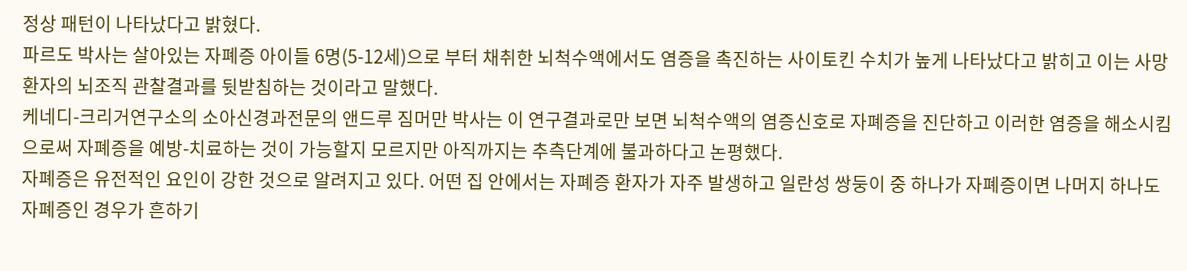정상 패턴이 나타났다고 밝혔다.
파르도 박사는 살아있는 자폐증 아이들 6명(5-12세)으로 부터 채취한 뇌척수액에서도 염증을 촉진하는 사이토킨 수치가 높게 나타났다고 밝히고 이는 사망환자의 뇌조직 관찰결과를 뒷받침하는 것이라고 말했다.
케네디-크리거연구소의 소아신경과전문의 앤드루 짐머만 박사는 이 연구결과로만 보면 뇌척수액의 염증신호로 자폐증을 진단하고 이러한 염증을 해소시킴으로써 자폐증을 예방-치료하는 것이 가능할지 모르지만 아직까지는 추측단계에 불과하다고 논평했다.
자폐증은 유전적인 요인이 강한 것으로 알려지고 있다. 어떤 집 안에서는 자폐증 환자가 자주 발생하고 일란성 쌍둥이 중 하나가 자폐증이면 나머지 하나도 자폐증인 경우가 흔하기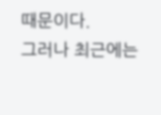때문이다.
그러나 최근에는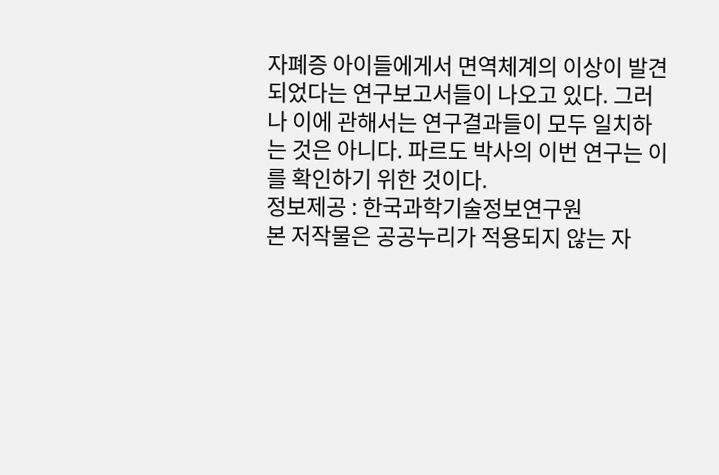자폐증 아이들에게서 면역체계의 이상이 발견되었다는 연구보고서들이 나오고 있다. 그러나 이에 관해서는 연구결과들이 모두 일치하는 것은 아니다. 파르도 박사의 이번 연구는 이를 확인하기 위한 것이다.
정보제공 : 한국과학기술정보연구원
본 저작물은 공공누리가 적용되지 않는 자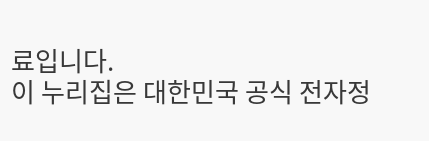료입니다.
이 누리집은 대한민국 공식 전자정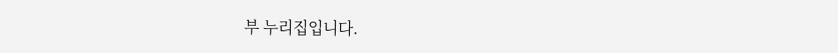부 누리집입니다.